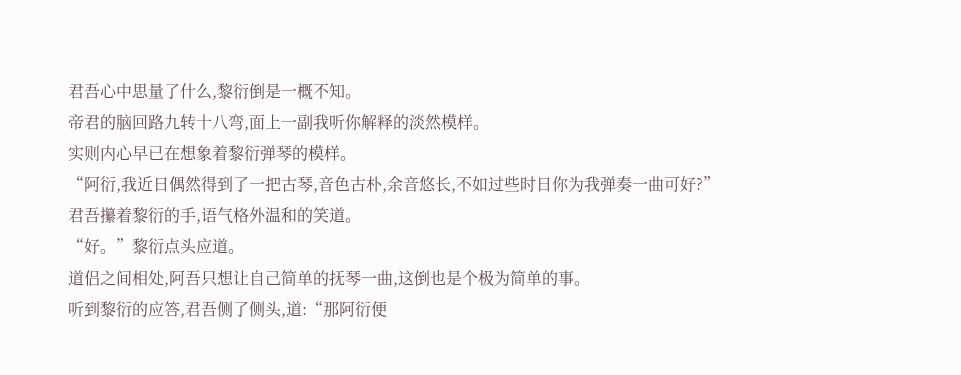君吾心中思量了什么,黎衍倒是一概不知。
帝君的脑回路九转十八弯,面上一副我听你解释的淡然模样。
实则内心早已在想象着黎衍弹琴的模样。
“阿衍,我近日偶然得到了一把古琴,音色古朴,余音悠长,不如过些时日你为我弹奏一曲可好?”
君吾攥着黎衍的手,语气格外温和的笑道。
“好。”黎衍点头应道。
道侣之间相处,阿吾只想让自己简单的抚琴一曲,这倒也是个极为简单的事。
听到黎衍的应答,君吾侧了侧头,道:“那阿衍便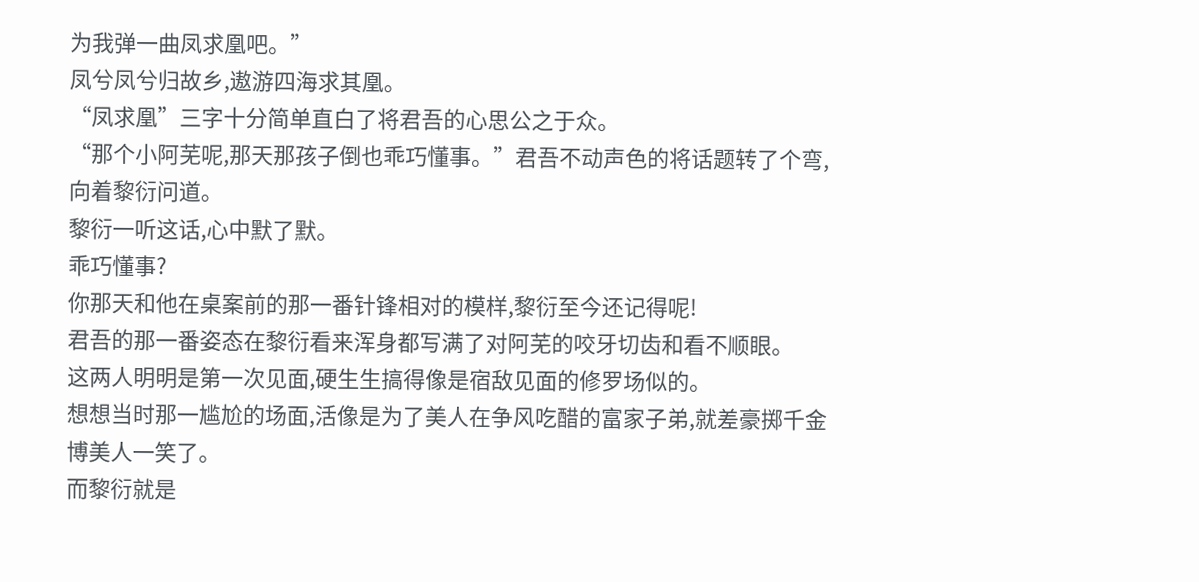为我弹一曲凤求凰吧。”
凤兮凤兮归故乡,遨游四海求其凰。
“凤求凰”三字十分简单直白了将君吾的心思公之于众。
“那个小阿芜呢,那天那孩子倒也乖巧懂事。”君吾不动声色的将话题转了个弯,向着黎衍问道。
黎衍一听这话,心中默了默。
乖巧懂事?
你那天和他在桌案前的那一番针锋相对的模样,黎衍至今还记得呢!
君吾的那一番姿态在黎衍看来浑身都写满了对阿芜的咬牙切齿和看不顺眼。
这两人明明是第一次见面,硬生生搞得像是宿敌见面的修罗场似的。
想想当时那一尴尬的场面,活像是为了美人在争风吃醋的富家子弟,就差豪掷千金博美人一笑了。
而黎衍就是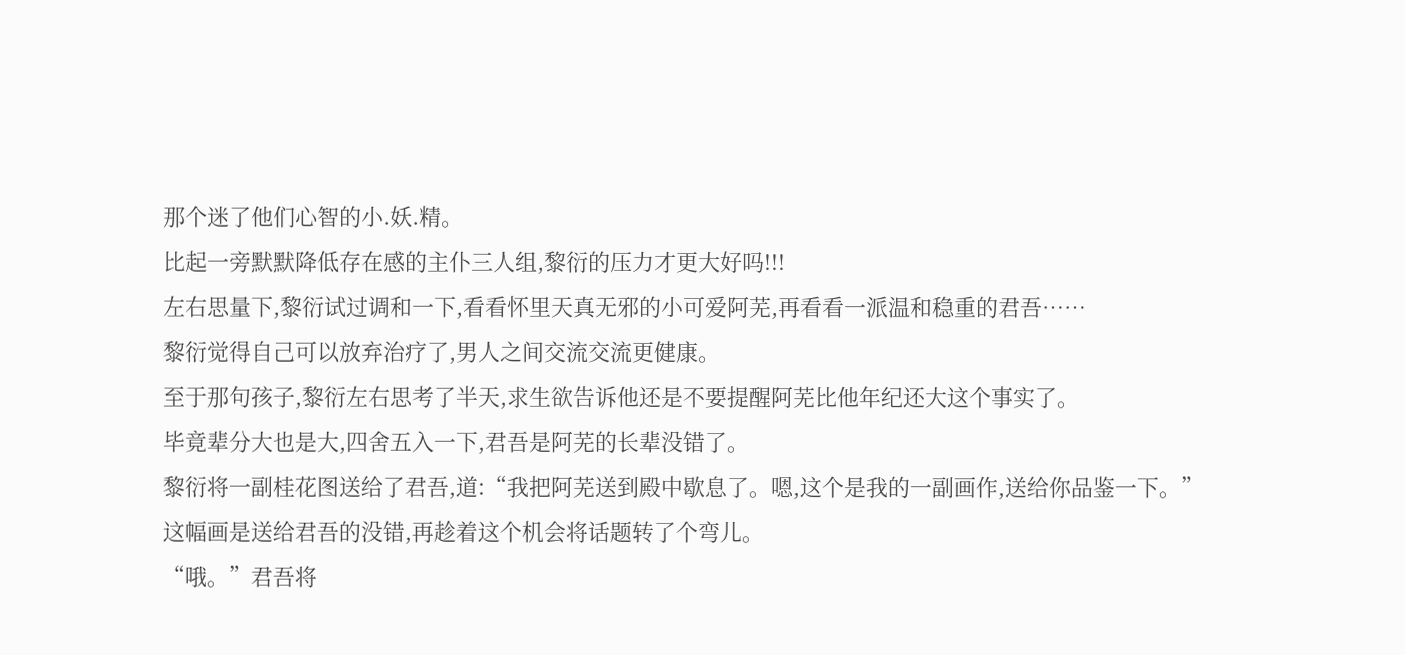那个迷了他们心智的小.妖.精。
比起一旁默默降低存在感的主仆三人组,黎衍的压力才更大好吗!!!
左右思量下,黎衍试过调和一下,看看怀里天真无邪的小可爱阿芜,再看看一派温和稳重的君吾……
黎衍觉得自己可以放弃治疗了,男人之间交流交流更健康。
至于那句孩子,黎衍左右思考了半天,求生欲告诉他还是不要提醒阿芜比他年纪还大这个事实了。
毕竟辈分大也是大,四舍五入一下,君吾是阿芜的长辈没错了。
黎衍将一副桂花图送给了君吾,道:“我把阿芜送到殿中歇息了。嗯,这个是我的一副画作,送给你品鉴一下。”
这幅画是送给君吾的没错,再趁着这个机会将话题转了个弯儿。
“哦。”君吾将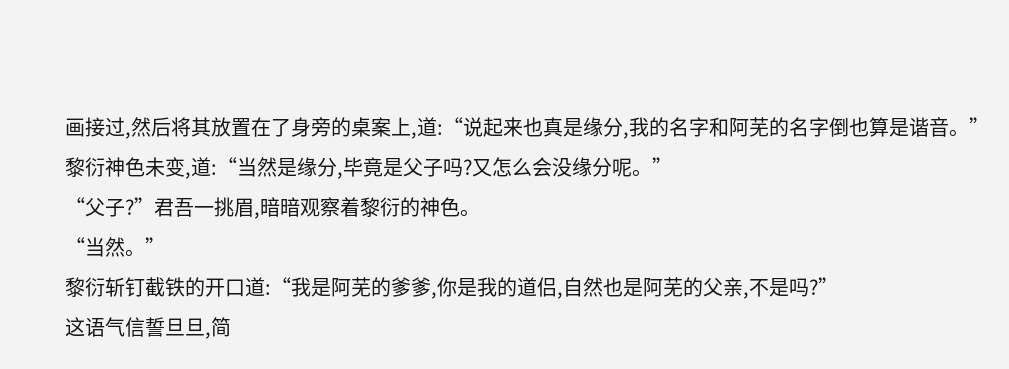画接过,然后将其放置在了身旁的桌案上,道:“说起来也真是缘分,我的名字和阿芜的名字倒也算是谐音。”
黎衍神色未变,道:“当然是缘分,毕竟是父子吗?又怎么会没缘分呢。”
“父子?”君吾一挑眉,暗暗观察着黎衍的神色。
“当然。”
黎衍斩钉截铁的开口道:“我是阿芜的爹爹,你是我的道侣,自然也是阿芜的父亲,不是吗?”
这语气信誓旦旦,简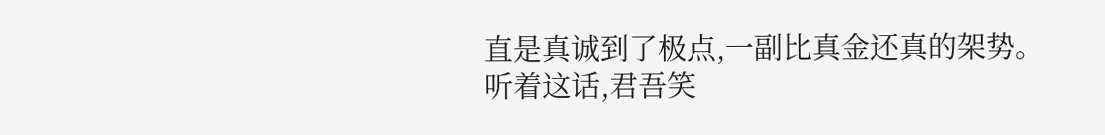直是真诚到了极点,一副比真金还真的架势。
听着这话,君吾笑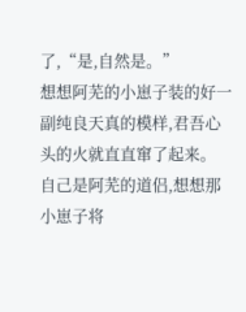了,“是,自然是。”
想想阿芜的小崽子装的好一副纯良天真的模样,君吾心头的火就直直窜了起来。
自己是阿芜的道侣,想想那小崽子将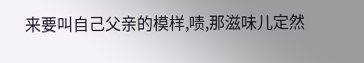来要叫自己父亲的模样,啧,那滋味儿定然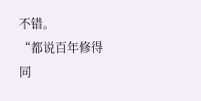不错。
“都说百年修得同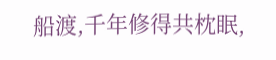船渡,千年修得共枕眠,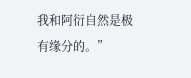我和阿衍自然是极有缘分的。”